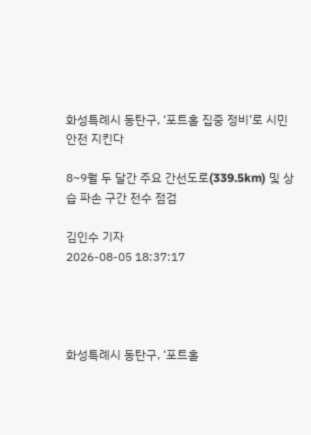화성특례시 동탄구, ‘포트홀 집중 정비’로 시민 안전 지킨다

8~9월 두 달간 주요 간선도로(339.5km) 및 상습 파손 구간 전수 점검

김인수 기자
2026-08-05 18:37:17




화성특례시 동탄구, ‘포트홀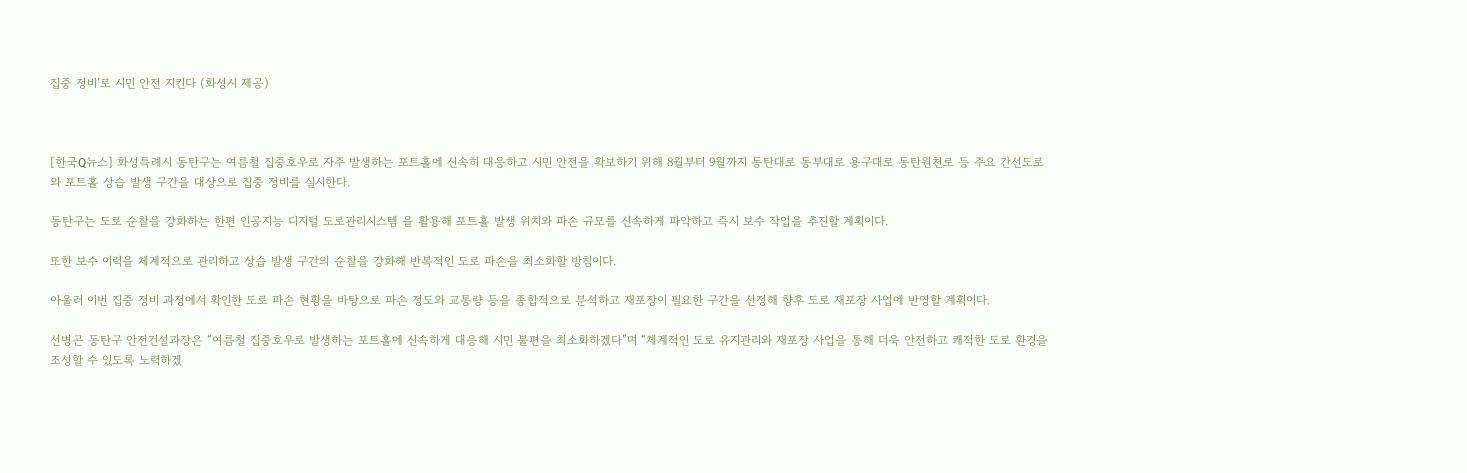집중 정비’로 시민 안전 지킨다 (화성시 제공)



[한국Q뉴스] 화성특례시 동탄구는 여름철 집중호우로 자주 발생하는 포트홀에 신속히 대응하고 시민 안전을 확보하기 위해 8월부터 9월까지 동탄대로 동부대로 용구대로 동탄원천로 등 주요 간선도로와 포트홀 상습 발생 구간을 대상으로 집중 정비를 실시한다.

동탄구는 도로 순찰을 강화하는 한편 인공지능 디지털 도로관리시스템 을 활용해 포트홀 발생 위치와 파손 규모를 신속하게 파악하고 즉시 보수 작업을 추진할 계획이다.

또한 보수 이력을 체계적으로 관리하고 상습 발생 구간의 순찰을 강화해 반복적인 도로 파손을 최소화할 방침이다.

아울러 이번 집중 정비 과정에서 확인한 도로 파손 현황을 바탕으로 파손 정도와 교통량 등을 종합적으로 분석하고 재포장이 필요한 구간을 선정해 향후 도로 재포장 사업에 반영할 계획이다.

선병곤 동탄구 안전건설과장은 “여름철 집중호우로 발생하는 포트홀에 신속하게 대응해 시민 불편을 최소화하겠다”며 “체계적인 도로 유지관리와 재포장 사업을 통해 더욱 안전하고 쾌적한 도로 환경을 조성할 수 있도록 노력하겠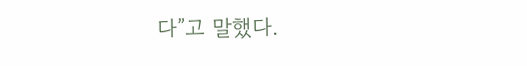다”고 말했다.